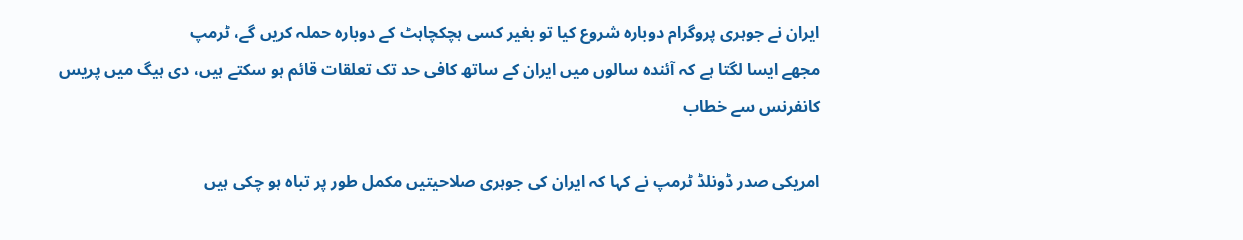ایران نے جوہری پروگرام دوبارہ شروع کیا تو بغیر کسی ہچکچاہٹ کے دوبارہ حملہ کریں گے، ٹرمپ
مجھے ایسا لگتا ہے کہ آئندہ سالوں میں ایران کے ساتھ کافی حد تک تعلقات قائم ہو سکتے ہیں، دی ہیگ میں پریس کانفرنس سے خطاب

امریکی صدر ڈونلڈ ٹرمپ نے کہا کہ ایران کی جوہری صلاحیتیں مکمل طور پر تباہ ہو چکی ہیں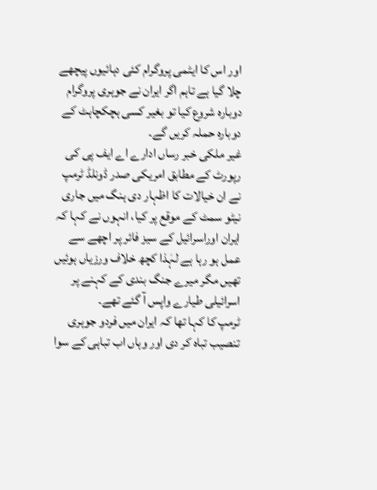اور اس کا ایٹمی پروگرام کئی دہائیوں پیچھے چلا گیا ہے تاہم اگر ایران نے جوہری پروگرام دوبارہ شروع کیا تو بغیر کسی ہچکچاہٹ کے دوبارہ حملہ کریں گے۔
غیر ملکی خبر رساں ادارے اے ایف پی کی رپورٹ کے مطابق امریکی صدر ڈونلڈ ٹرمپ نے ان خیالات کا اظہار دی ہنگ میں جاری نیٹو سمٹ کے موقع پر کیا، انہوں نے کہا کہ ایران اوراسرائیل کے سیز فائر پر اچھے سے عمل ہو رہا ہے لہٰذا کچھ خلاف ورزیاں ہوئیں تھیں مگر میرے جنگ بندی کے کہنے پر اسرائیلی طیارے واپس آ گئے تھے۔
ٹرمپ کا کہا تھا کہ ایران میں فردو جوہری تنصیب تباہ کر دی اور وہاں اب تباہی کے سوا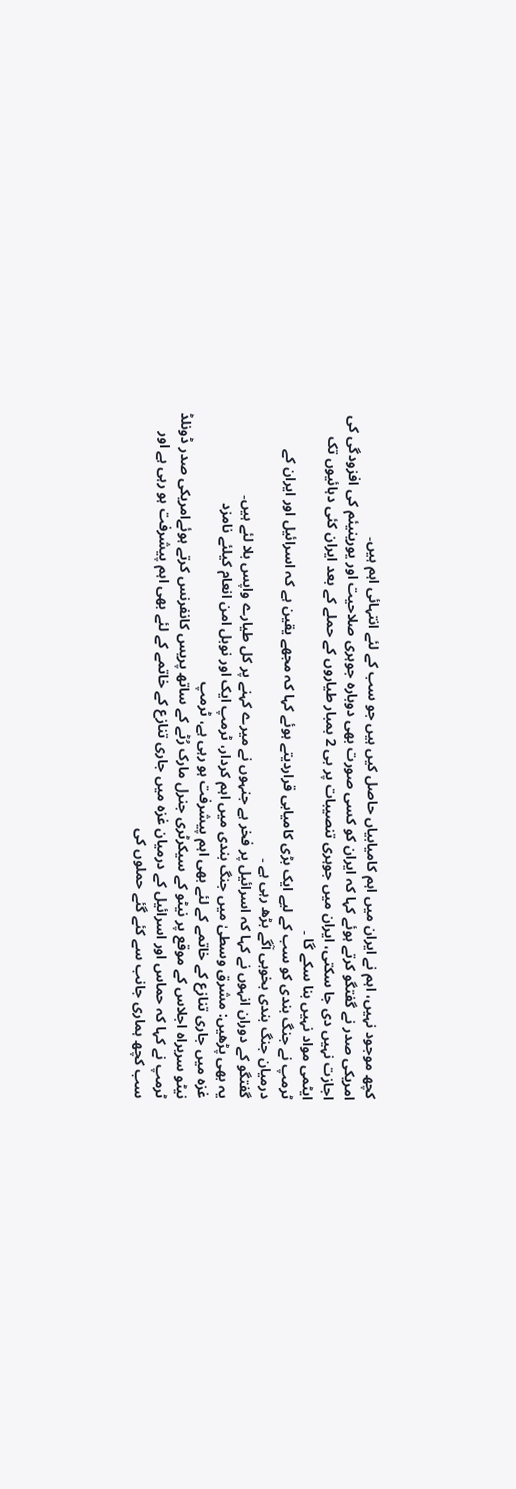کچھ موجود نہیں، اہم نے ایران میں اہم کامیابیاں حاصل کیں ہیں جو سب کے لئے انتہائی اہم ہیں۔
امریکی صدر نے گفتگو کرتے ہوئے کہا کہ ایران کو کسی صورت بھی دوبارہ جوہری صلاحیت اور یورینیئم کی افزودگی کی اجازت نہیں دی جا سکتی، ایران میں جوہری تنصیبات پر بی 2 بمبار طیاروں کے حملے کے بعد ایران کئی دہائیوں تک ایٹمی مواد نہیں بنا سکے گا ۔
ٹرمپ نے جنگ بندی کو سب کے لیے ایک بڑی کامیابی قراردیتے ہوئے کہا کہ مجھے یقین ہے کہ اسرائیل اور ایران کے درمیان جنگ بندی بخوبی آگے بڑھ رہی ہے ۔
گفتگو کے دوران انہوں نے کہا کہ اسرائیل پر فخر ہے جنہوں نے میرے کہنے پر کل طیارے واپس بلا لئے ہیں۔
یہ بھی پڑھیں: مشرق وسطیٰ میں جنگ بندی میں اہم کردار، ٹرمپ ایک اور نوبل امن انعام کیلئے نامزد
غزہ میں جاری تنازع کے خاتمے کے لئے بھی اہم پیشرفت ہو رہی ہے، ٹرمپ
نیٹو سربراہ اجلاس کے موقع پر نیٹو کے سیکرٹری جنرل مارک رُٹے کے ساتھ پریس کانفرنس کرتے ہوئےامریکی صدر ڈونلڈ ٹرمپ نے کہا کہ حماس اور اسرائیل کے درمیان غزہ میں جاری تنازع کے خاتمے کے لئے بھی اہم پیشرفت ہو رہی ہے اور سب کچھ ہماری جانب سے کئے گئے حملوں کی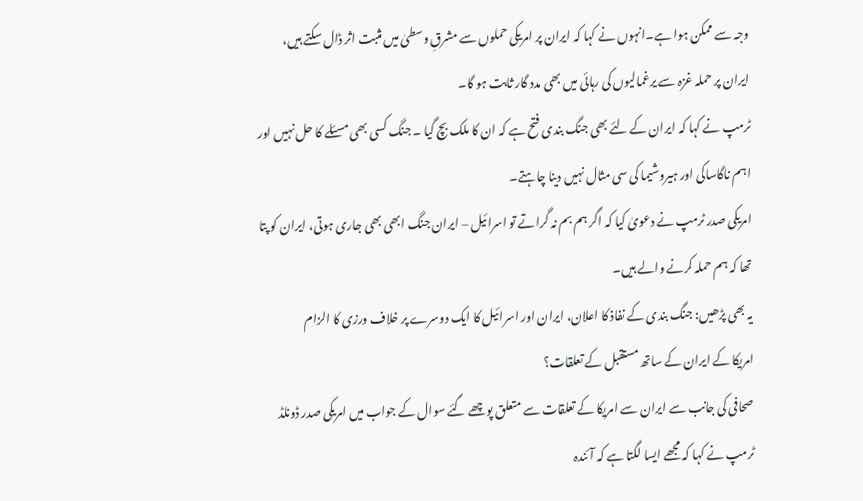وجہ سے ممکن ہوا ہے۔انہوں نے کہا کہ ایران پر امریکی حملوں سے مشرقِ وسطیٰ میں مثبت اثر ڈال سکتے ہیں، ایران پر حملہ غزہ سے یرغمالیوں کی رہائی میں بھی مدد گار ثابت ہو گا۔
ٹرمپ نے کہا کہ ایران کے لئے بھی جنگ بندی فتح ہے کہ ان کا ملک بچ گیا ۔ جنگ کسی بھی مسئلے کا حل نہیں اور اہم ناگاساکی اور ہیروشیما کی سی مثال نہیں دینا چاہتے۔
امریکی صدر ٹرمپ نے دعویٰ کیا کہ اگر ہم بم نہ گراتے تو اسرائیل – ایران جنگ ابھی بھی جاری ہوتی، ایران کو پتا تھا کہ ہم حملہ کرنے والے ہیں۔
یہ بھی پڑھیں: جنگ بندی کے نفاذ کا اعلان، ایران اور اسرائیل کا ایک دوسرے پر خلاف ورزی کا الزام
امریکا کے ایران کے ساتھ مستقبل کے تعلقات؟
صحافی کی جانب سے ایران سے امریکا کے تعلقات سے متعلق پوچھے گئے سوال کے جواب میں امریکی صدر ڈونلڈ ٹرمپ نے کہا کہ مجھے ایسا لگتا ہے کہ آئندہ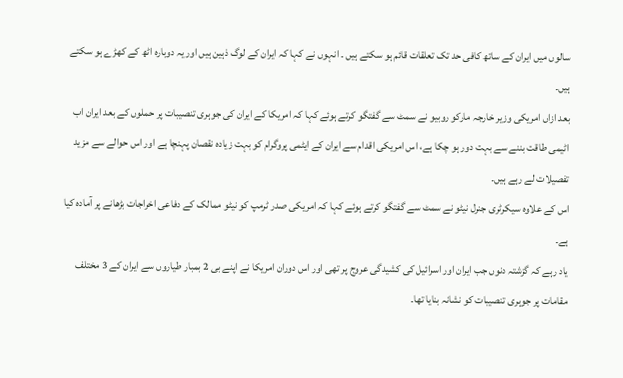سالوں میں ایران کے ساتھ کافی حد تک تعلقات قائم ہو سکتے ہیں ۔ انہوں نے کہا کہ ایران کے لوگ ذہین ہیں اور یہ دوبارہ اٹھ کے کھڑے ہو سکتے ہیں۔
بعد ازاں امریکی وزیر خارجہ مارکو روبیو نے سمٹ سے گفتگو کرتے ہوئے کہا کہ امریکا کے ایران کی جوہری تنصیبات پر حملوں کے بعد ایران اب اٹیمی طاقت بننے سے بہت دور ہو چکا ہے، اس امریکی اقدام سے ایران کے ایٹمی پروگرام کو بہت زیادہ نقصان پہنچا ہے اور اس حوالے سے مزید تفصیلات لے رہے ہیں۔
اس کے علاوہ سیکرٹری جنرل نیٹو نے سمٹ سے گفتگو کرتے ہوئے کہا کہ امریکی صدر ٹرمپ کو نیٹو ممالک کے دفاعی اخراجات بڑھانے پر آمادہ کیا ہے۔
یاد رہے کہ گزشتہ دنوں جب ایران اور اسرائیل کی کشیدگی عروج پر تھی اور اس دوران امریکا نے اپنے بی 2 بمبار طیاروں سے ایران کے 3 مختلف مقامات پر جوہری تنصیبات کو نشانہ بنایا تھا۔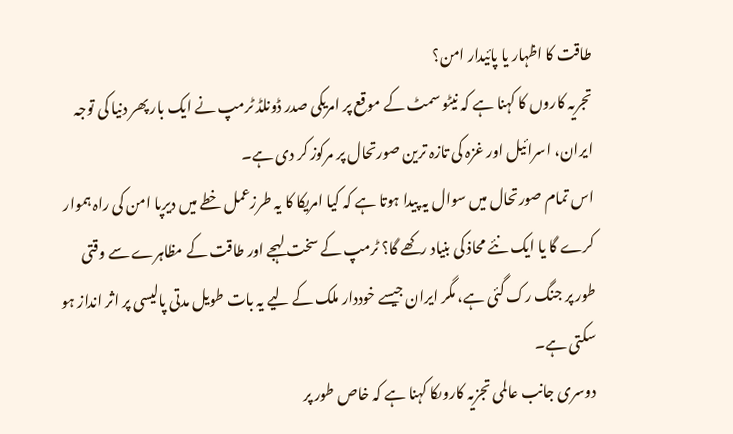طاقت کا اظہار یا پائیدار امن؟
تجریہ کاروں کا کہنا ہے کہ نیٹو سمٹ کے موقع پر امریکی صدر ڈونلڈ ٹرمپ نے ایک بار پھر دنیا کی توجہ ایران، اسرائیل اور غزہ کی تازہ ترین صورتحال پر مرکوز کر دی ہے۔
اس تمام صورتحال میں سوال یہ پیدا ہوتا ہے کہ کیا امریکا کا یہ طرزعمل خطے میں دیرپا امن کی راہ ہموار کرے گا یا ایک نئے محاذ کی بنیاد رکھے گا؟ ٹرمپ کے سخت لہجے اور طاقت کے مظاہرے سے وقتی طور پر جنگ رک گئی ہے، مگر ایران جیسے خوددار ملک کے لیے یہ بات طویل مدتی پالیسی پر اثر انداز ہو سکتی ہے۔
دوسری جانب عالمی تجزیہ کاروںکا کہنا ہے کہ خاص طور پر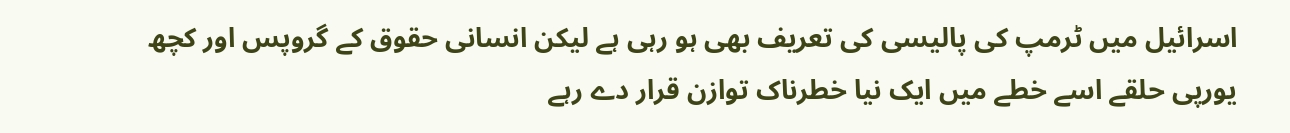اسرائیل میں ٹرمپ کی پالیسی کی تعریف بھی ہو رہی ہے لیکن انسانی حقوق کے گروپس اور کچھ یورپی حلقے اسے خطے میں ایک نیا خطرناک توازن قرار دے رہے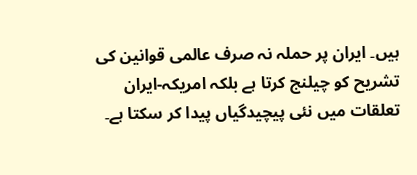ہیں۔ ایران پر حملہ نہ صرف عالمی قوانین کی تشریح کو چیلنج کرتا ہے بلکہ امریکہ-ایران تعلقات میں نئی پیچیدگیاں پیدا کر سکتا ہے۔